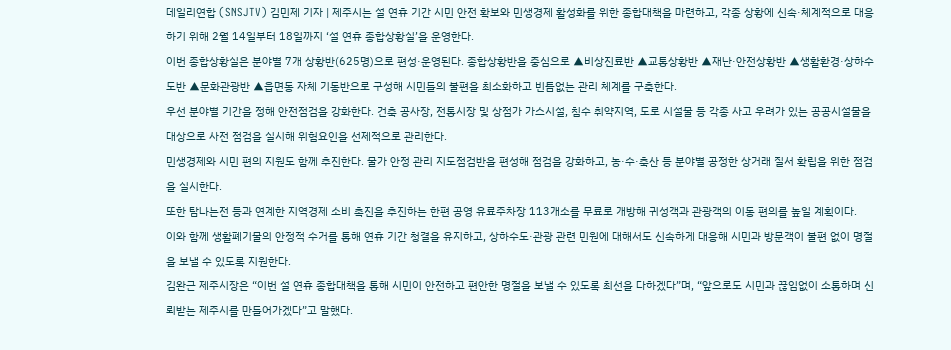데일리연합 (SNSJTV) 김민제 기자 | 제주시는 설 연휴 기간 시민 안전 확보와 민생경제 활성화를 위한 종합대책을 마련하고, 각종 상황에 신속·체계적으로 대응하기 위해 2월 14일부터 18일까지 ‘설 연휴 종합상황실’을 운영한다.
이번 종합상황실은 분야별 7개 상황반(625명)으로 편성·운영된다. 종합상황반을 중심으로 ▲비상진료반 ▲교통상황반 ▲재난·안전상황반 ▲생활환경·상하수도반 ▲문화관광반 ▲읍면동 자체 기동반으로 구성해 시민들의 불편을 최소화하고 빈틈없는 관리 체계를 구축한다.
우선 분야별 기간을 정해 안전점검을 강화한다. 건축 공사장, 전통시장 및 상점가 가스시설, 침수 취약지역, 도로 시설물 등 각종 사고 우려가 있는 공공시설물을 대상으로 사전 점검을 실시해 위험요인을 선제적으로 관리한다.
민생경제와 시민 편의 지원도 함께 추진한다. 물가 안정 관리 지도점검반을 편성해 점검을 강화하고, 농·수·축산 등 분야별 공정한 상거래 질서 확립을 위한 점검을 실시한다.
또한 탐나는전 등과 연계한 지역경제 소비 촉진을 추진하는 한편 공영 유료주차장 113개소를 무료로 개방해 귀성객과 관광객의 이동 편의를 높일 계획이다.
이와 함께 생활폐기물의 안정적 수거를 통해 연휴 기간 청결을 유지하고, 상하수도·관광 관련 민원에 대해서도 신속하게 대응해 시민과 방문객이 불편 없이 명절을 보낼 수 있도록 지원한다.
김완근 제주시장은 “이번 설 연휴 종합대책을 통해 시민이 안전하고 편안한 명절을 보낼 수 있도록 최선을 다하겠다”며, “앞으로도 시민과 끊임없이 소통하며 신뢰받는 제주시를 만들어가겠다”고 말했다.